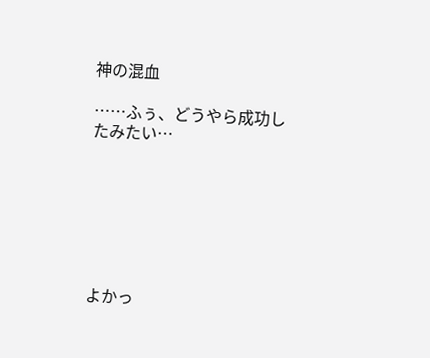神の混血

……ふぅ、どうやら成功したみたい…







よかっ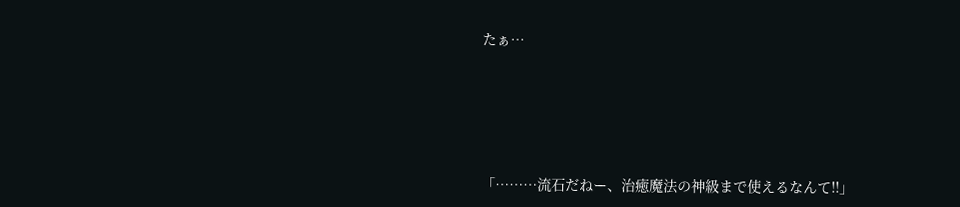たぁ…






「………流石だねー、治癒魔法の神級まで使えるなんて!!」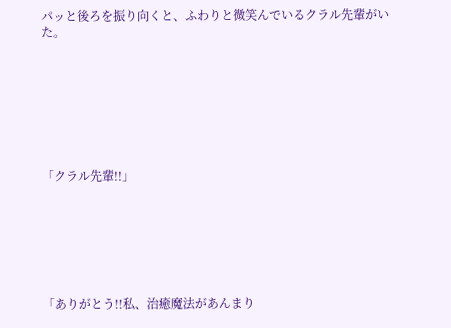パッと後ろを振り向くと、ふわりと微笑んでいるクラル先輩がいた。








「クラル先輩!!」







「ありがとう!!私、治癒魔法があんまり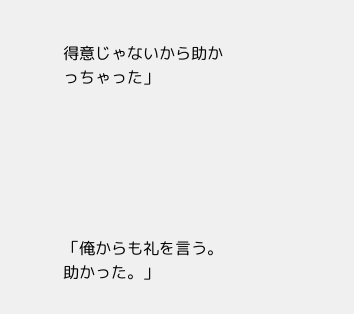得意じゃないから助かっちゃった」






「俺からも礼を言う。助かった。」